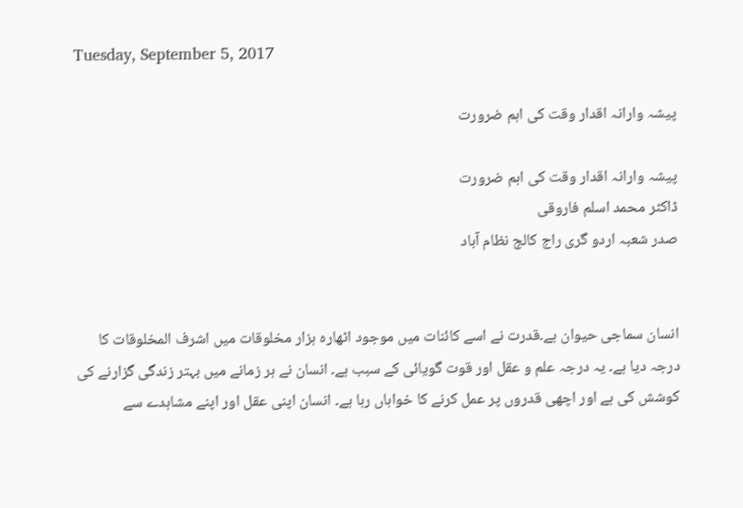Tuesday, September 5, 2017

پیشہ وارانہ اقدار وقت کی اہم ضرورت

پیشہ وارانہ اقدار وقت کی اہم ضرورت
ڈاکٹر محمد اسلم فاروقی
صدر شعبہ اردو گری راج کالج نظام آباد


انسان سماجی حیوان ہے۔قدرت نے اسے کائنات میں موجود اٹھارہ ہزار مخلوقات میں اشرف المخلوقات کا درجہ دیا ہے۔ یہ درجہ علم و عقل اور قوت گویائی کے سبب ہے۔ انسان نے ہر زمانے میں بہتر زندگی گزارنے کی کوشش کی ہے اور اچھی قدروں پر عمل کرنے کا خواہاں رہا ہے۔ انسان اپنی عقل اور اپنے مشاہدے سے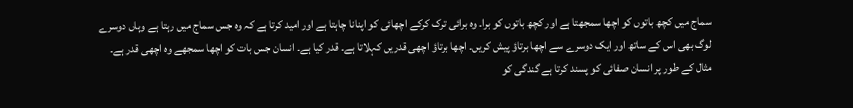سماج میں کچھ باتوں کو اچھا سمجھتا ہے اور کچھ باتوں کو برا۔ وہ برائی ترک کرکے اچھائی کو اپنانا چاہتا ہے اور امید کرتا ہے کہ وہ جس سماج میں رہتا ہے وہاں دوسرے لوگ بھی اس کے ساتھ اور ایک دوسرے سے اچھا برتاؤ پیش کریں۔ اچھا برتاؤ اچھی قدریں کہلاتا ہے۔ قدر کیا ہے۔ انسان جس بات کو اچھا سمجھے وہ اچھی قدر ہے۔ مثال کے طور پر انسان صفائی کو پسند کرتا ہے گندگی کو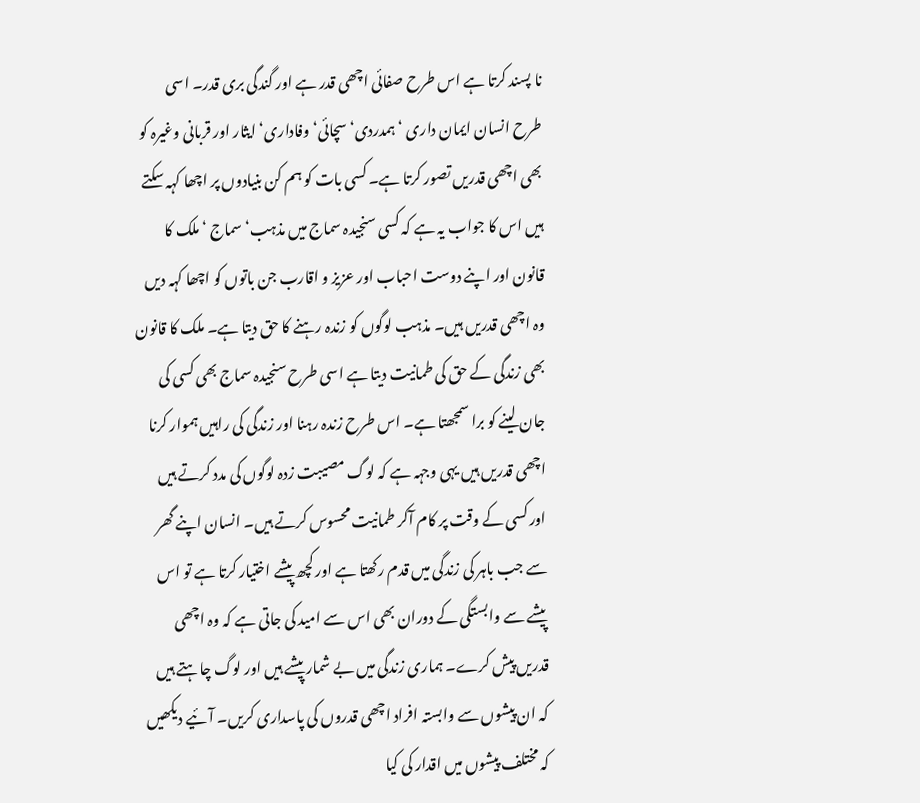نا پسند کرتا ہے اس طرح صفائی اچھی قدر ہے اور گندگی بری قدر۔ اسی طرح انسان ایمان داری ‘ ہمدردی‘ سچائی‘ وفاداری‘ ایثار اور قربانی وغیرہ کو بھی اچھی قدریں تصور کرتا ہے۔ کسی بات کو ہم کن بنیادوں پر اچھا کہہ سکتے ہیں اس کا جواب یہ ہے کہ کسی سنجیدہ سماج میں مذہب‘ سماج ‘ملک کا قانون اور اپنے دوست احباب اور عزیز و اقارب جن باتوں کو اچھا کہہ دیں وہ اچھی قدریں ہیں۔ مذہب لوگوں کو زندہ رہنے کا حق دیتا ہے۔ ملک کا قانون بھی زندگی کے حق کی طمانیت دیتا ہے اسی طرح سنجیدہ سماج بھی کسی کی جان لینے کو برا سمجھتا ہے۔ اس طرح زندہ رہنا اور زندگی کی راہیں ہموار کرنا اچھی قدریں ہیں یہی وجہہ ہے کہ لوگ مصیبت زدہ لوگوں کی مدد کرتے ہیں اور کسی کے وقت پر کام آکر طمانیت محسوس کرتے ہیں۔ انسان اپنے گھر سے جب باہر کی زندگی میں قدم رکھتا ہے اور کچھ پیشے اختیار کرتا ہے تو اس پیشے سے وابستگی کے دوران بھی اس سے امید کی جاتی ہے کہ وہ اچھی قدریں پیش کرے۔ ہماری زندگی میں بے شمار پیشے ہیں اور لوگ چاہتے ہیں کہ ان پیشوں سے وابستہ افراد اچھی قدروں کی پاسداری کریں۔ آئیے دیکھیں کہ مختلف پیشوں میں اقدار کی کیا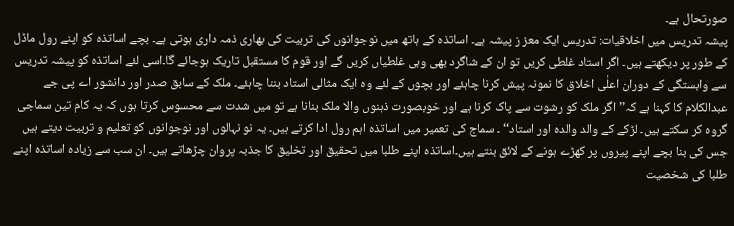صورتحال ہے۔
پیشہ تدریس میں اخلاقیات: تدریس ایک معز ز پیشہ ہے۔ اساتذہ کے ہاتھ میں نوجوانوں کی تربیت کی بھاری ذمہ داری ہوتی ہے۔ بچے اساتذہ کو اپنے رول ماڈل کے طور پر دیکھتے ہیں۔ اگر استاد غلطی کریں تو ان کے شاگرد بھی وہی غلطیاں کریں گے اور قوم کا مستقبل تاریک ہوجائے گا۔اسی لئے اساتذہ کو پیشہ تدریس سے وابستگی کے دوران اعلٰی اخلاق کا نمونہ پیش کرنا چاہئے اور بچوں کے لئے وہ ایک مثالی استاد بننا چاہئے۔ ملک کے سابق صدر اور دانشور اے پی جے عبدالکلام کا کہنا ہے کہ’’ اگر ملک کو رشوت سے پاک کرنا ہے اور خوبصورت ذہنوں والا ملک بنانا ہے تو میں شدت سے محسوس کرتا ہوں کہ یہ کام تین سماجی گروہ کر سکتے ہیں۔ لڑکے کے والد والدہ اور استاد‘‘ ۔ سماج کی تعمیر میں اساتذہ اہم رول ادا کرتے ہیں۔ یہ نو نہالوں اور نوجوانوں کو تعلیم و تربیت دیتے ہیں جس کی بنا بچے اپنے پیروں پر کھڑے ہونے کے لائق بنتے ہیں۔اساتذہ اپنے طلبا میں تحقیق اور تخلیق کا جذبہ پروان چڑھاتے ہیں۔ ان سب سے زیادہ اساتذہ اپنے طلبا کی شخصیت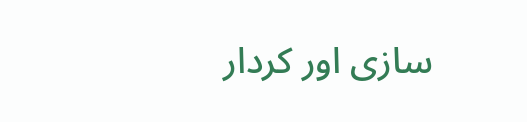سازی اور کردار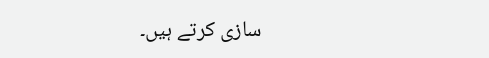سازی کرتے ہیں۔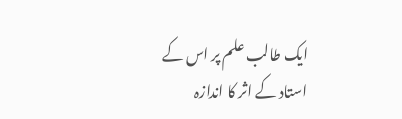ایک طالب علم پر اس کے استاد کے اثر کا اندازہ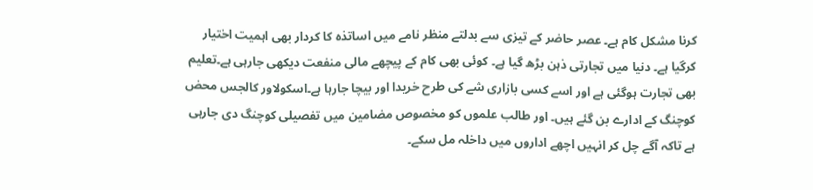کرنا مشکل کام ہے۔ عصر حاضر کے تیزی سے بدلتے منظر نامے میں اساتذہ کا کردار بھی اہمیت اختیار کرگیا ہے۔ دنیا میں تجارتی ذہن بڑھ گیا ہے۔ کوئی بھی کام کے پیچھے مالی منفعت دیکھی جارہی ہے۔تعلیم بھی تجارت ہوگئی ہے اور اسے کسی بازاری شے کی طرح خریدا اور بیچا جارہا ہے۔اسکولاور کالجس محض کوچنگ کے ادارے بن گئے ہیں۔ اور طالب علموں کو مخصوص مضامین میں تفصیلی کوچنگ دی جارہی ہے تاکہ آگے چل کر انہیں اچھے اداروں میں داخلہ مل سکے۔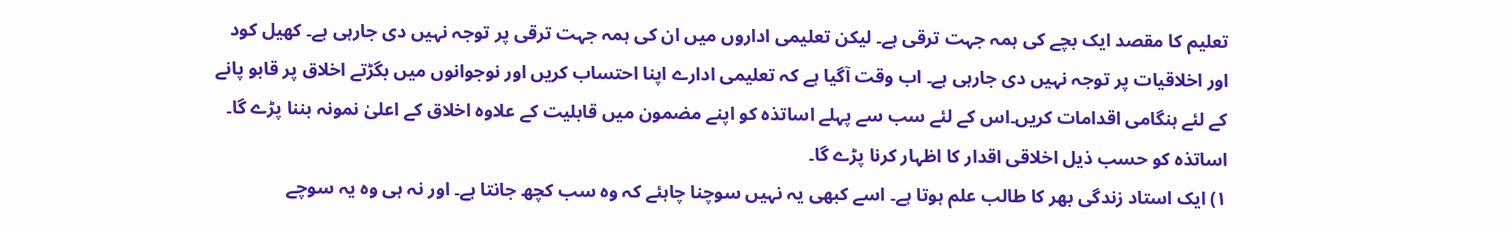تعلیم کا مقصد ایک بچے کی ہمہ جہت ترقی ہے۔ لیکن تعلیمی اداروں میں ان کی ہمہ جہت ترقی پر توجہ نہیں دی جارہی ہے۔ کھیل کود اور اخلاقیات پر توجہ نہیں دی جارہی ہے۔ اب وقت آگیا ہے کہ تعلیمی ادارے اپنا احتساب کریں اور نوجوانوں میں بگڑتے اخلاق پر قابو پانے کے لئے ہنگامی اقدامات کریں۔اس کے لئے سب سے پہلے اساتذہ کو اپنے مضمون میں قابلیت کے علاوہ اخلاق کے اعلیٰ نمونہ بننا پڑے گا۔ اساتذہ کو حسب ذیل اخلاقی اقدار کا اظہار کرنا پڑے گا۔
۱) ایک استاد زندگی بھر کا طالب علم ہوتا ہے۔ اسے کبھی یہ نہیں سوچنا چاہئے کہ وہ سب کچھ جانتا ہے۔ اور نہ ہی وہ یہ سوچے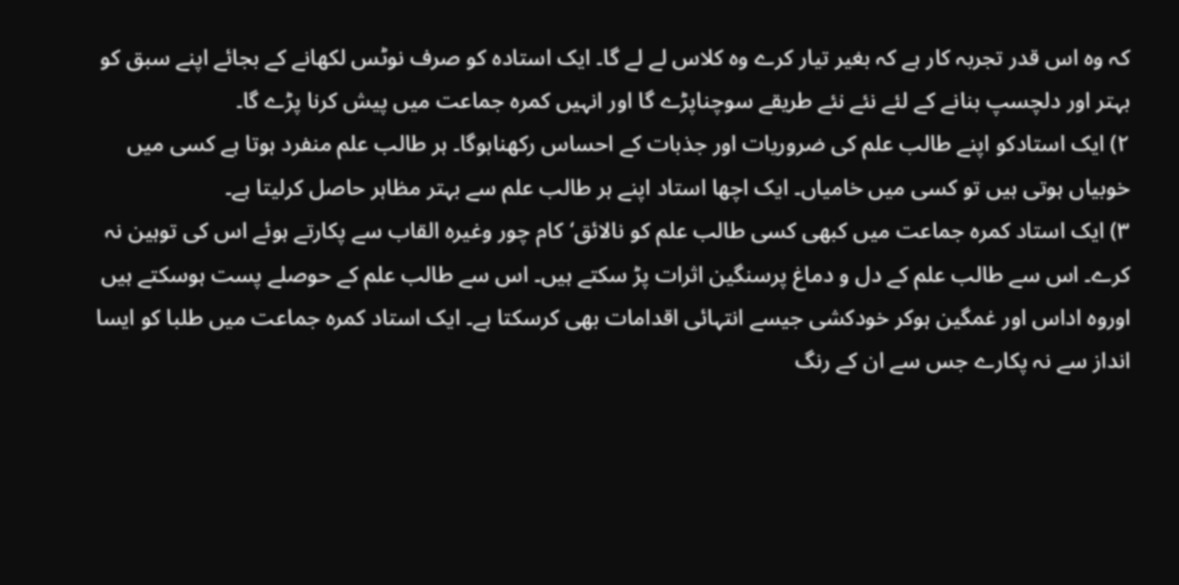کہ وہ اس قدر تجربہ کار ہے کہ بغیر تیار کرے وہ کلاس لے لے گا۔ ایک استادہ کو صرف نوٹس لکھانے کے بجائے اپنے سبق کو بہتر اور دلچسپ بنانے کے لئے نئے نئے طریقے سوچناپڑے گا اور انہیں کمرہ جماعت میں پیش کرنا پڑے گا۔
۲) ایک استادکو اپنے طالب علم کی ضروریات اور جذبات کے احساس رکھناہوگا۔ ہر طالب علم منفرد ہوتا ہے کسی میں خوبیاں ہوتی ہیں تو کسی میں خامیاں۔ ایک اچھا استاد اپنے ہر طالب علم سے بہتر مظاہر حاصل کرلیتا ہے۔
۳) ایک استاد کمرہ جماعت میں کبھی کسی طالب علم کو نالائق‘کام چور وغیرہ القاب سے پکارتے ہوئے اس کی توہین نہ کرے۔ اس سے طالب علم کے دل و دماغ پرسنگین اثرات پڑ سکتے ہیں۔ اس سے طالب علم کے حوصلے پست ہوسکتے ہیں اوروہ اداس اور غمگین ہوکر خودکشی جیسے انتہائی اقدامات بھی کرسکتا ہے۔ ایک استاد کمرہ جماعت میں طلبا کو ایسا انداز سے نہ پکارے جس سے ان کے رنگ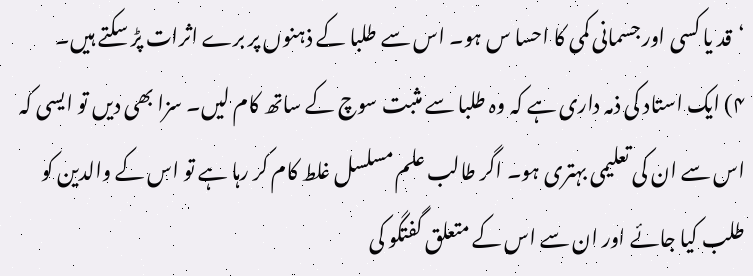‘قد یا کسی اور جسمانی کمی کا احسا س ہو۔ اس سے طلبا کے ذہنوں پر برے اثرات پڑ سکتے ہیں۔
۴) ایک استاد کی ذمہ داری ہے کہ وہ طلبا سے مثبت سوچ کے ساتھ کام لیں۔ سزا بھی دیں تو ایسی کہ اس سے ان کی تعلیمی بہتری ہو۔ اگر طالب علم مسلسل غلط کام کر رہا ہے تو اس کے والدین کو طلب کیا جائے اور ان سے اس کے متعلق گفتگو کی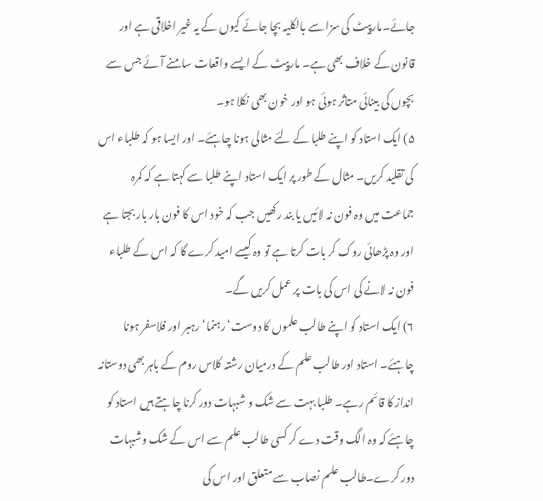جائے۔مارپیٹ کی سزا سے بالکلیہ بچا جائے کیوں کے یہ غیر اخلاقی ہے اور قانون کے خلاف بھی ہے۔ مارپیٹ کے ایسے واقعات سامنے آئے جس سے بچوں کی بینائی متاثر ہوئی ہو اور خون بھی نکلا ہو۔
۵) ایک استاد کو اپنے طلبا کے لئے مثالی ہونا چاہئے۔ اور ایسا ہو کہ طلباء اس کی تقلید کریں۔ مثال کے طور پر ایک استاد اپنے طلبا سے کہتا ہے کہ کمرہ جماعت میں وہ فون نہ لائیں یا بند رکھیں جب کہ خود اس کا فون بار بار بجتا ہے اور وہ پڑھائی روک کر بات کرتا ہے تو وہ کیسے امید کرے گا کہ اس کے طلباء فون نہ لانے کی اس کی بات پر عمل کریں گے۔
۶) ایک استاد کو اپنے طالب علموں کا دوست‘رہنما‘رہبر اور فلاسفر ہونا چاہئے۔ استاد اور طالب علم کے درمیان رشتہ کلاس روم کے باہر بھی دوستانہ انداز کا قائم رہے۔ طلبا بہت سے شک و شبہات دور کرنا چاہتے ہیں استاد کو چاہئے کہ وہ الگ وقت دے کر کسی طالب علم سے اس کے شک وشبہات دور کرے۔طالب علم نصاب سے متعلق اور اس کی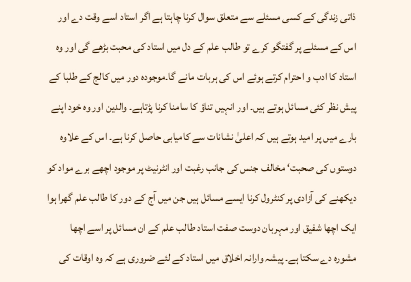ذاتی زندگی کے کسی مسئلے سے متعلق سوال کرنا چاہتا ہے اگر استاد اسے وقت دے اور اس کے مسئلے پر گفتگو کرے تو طالب علم کے دل میں استاد کی محبت بڑھے گی اور وہ استاد کا ادب و احترام کرتے ہوئے اس کی ہربات مانے گا۔موجودہ دور میں کالج کے طلبا کے پیش نظر کئی مسائل ہوتے ہیں۔ اور انہیں تناؤ کا سامنا کرنا پڑتاہے۔ والدین اور وہ خود اپنے بارے میں پر امید ہوتے ہیں کہ اعلیٰ نشانات سے کامیابی حاصل کرنا ہے۔ اس کے علاوہ دوستوں کی صحبت‘ مخالف جنس کی جانب رغبت اور انٹرنیٹ پر موجود اچھے برے مواد کو دیکھنے کی آزادی پر کنٹرول کرنا ایسے مسائل ہیں جن میں آج کے دور کا طالب علم گھرا ہوا ایک اچھا شفیق اور مہربان دوست صفت استاد طالب علم کے ان مسائل پر اسے اچھا مشورہ دے سکتا ہے۔ پیشہ وارانہ اخلاق میں استاد کے لئے ضروری ہے کہ وہ اوقات کی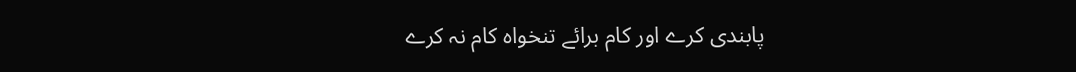پابندی کرے اور کام برائے تنخواہ کام نہ کرے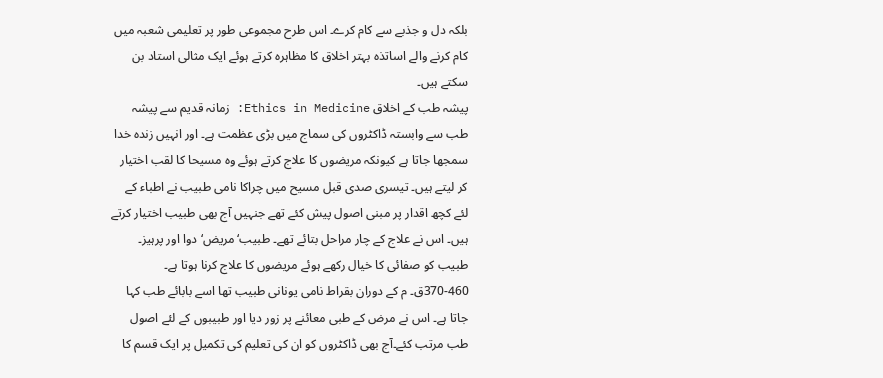بلکہ دل و جذبے سے کام کرے۔ اس طرح مجموعی طور پر تعلیمی شعبہ میں کام کرنے والے اساتذہ بہتر اخلاق کا مظاہرہ کرتے ہوئے ایک مثالی استاد بن سکتے ہیں۔
پیشہ طب کے اخلاق Ethics in Medicine: زمانہ قدیم سے پیشہ طب سے وابستہ ڈاکٹروں کی سماج میں بڑی عظمت ہے۔ اور انہیں زندہ خدا سمجھا جاتا ہے کیونکہ مریضوں کا علاج کرتے ہوئے وہ مسیحا کا لقب اختیار کر لیتے ہیں۔ تیسری صدی قبل مسیح میں چراکا نامی طبیب نے اطباء کے لئے کچھ اقدار پر مبنی اصول پیش کئے تھے جنہیں آج بھی طبیب اختیار کرتے ہیں۔ اس نے علاج کے چار مراحل بتائے تھے۔ طبیب‘مریض‘دوا اور پرہیز۔ طبیب کو صفائی کا خیال رکھے ہوئے مریضوں کا علاج کرنا ہوتا ہے۔ 460-370ق۔ م کے دوران بقراط نامی یونانی طبیب تھا اسے بابائے طب کہا جاتا ہے۔ اس نے مرض کے طبی معائنے پر زور دیا اور طبیبوں کے لئے اصول طب مرتب کئے۔آج بھی ڈاکٹروں کو ان کی تعلیم کی تکمیل پر ایک قسم کا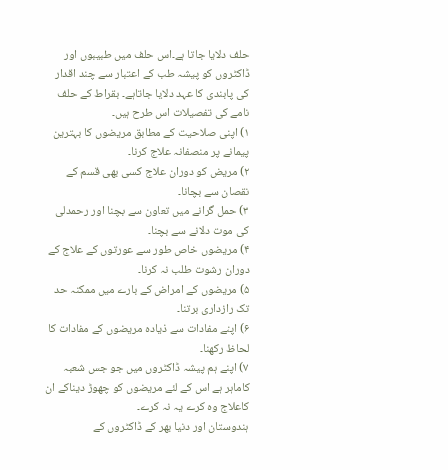حلف دلایا جاتا ہے۔اس حلف میں طبیبوں اور ڈاکٹروں کو پیشہ طب کے اعتبار سے چند اقدار کی پابندی کا عہد دلایا جاتاہے۔ بقراط کے حلف نامے کی تفصیلات اس طرح ہیں۔
۱) اپنی صلاحیت کے مطابق مریضوں کا بہترین پیمانے پر منصفانہ علاج کرنا۔
۲) مریض کو دوران علاج کسی بھی قسم کے نقصان سے بچانا۔
۳) حمل گرانے میں تعاون سے بچنا اور رحمدلی کی موت دلانے سے بچنا۔
۴) مریضوں خاص طور سے عورتوں کے علاج کے دوران رشوت طلب نہ کرنا۔
۵) مریضوں کے امراض کے بارے میں ممکنہ حد تک رازداری برتنا۔
۶) اپنے مفادات سے ذیادہ مریضوں کے مفادات کا لحاظ رکھنا۔
۷) اپنے ہم پیشہ ڈاکٹروں میں جو جس شعبہ کاماہر ہے اس کے لئے مریضوں کو چھوڑ دیناکے ان کاعلاج وہ کرے یہ نہ کرے۔
ہندوستان اور دنیا بھر کے ڈاکٹروں کے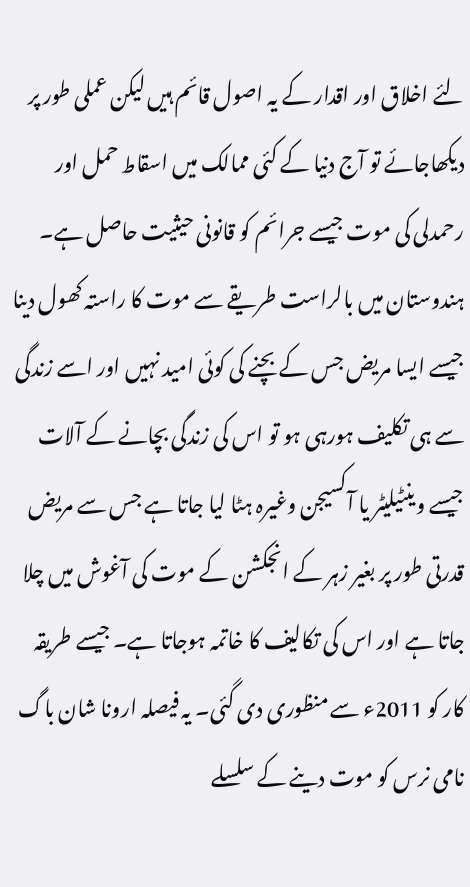لئے اخلاق اور اقدار کے یہ اصول قائم ہیں لیکن عملی طور پر دیکھاجائے تو آج دنیا کے کئی ممالک میں اسقاط حمل اور رحمدلی کی موت جیسے جرائم کو قانونی حیثیت حاصل ہے۔ ہندوستان میں بالراست طریقے سے موت کا راستہ کھول دینا جیسے ایسا مریض جس کے بچنے کی کوئی امید نہیں اور اسے زندگی سے ہی تکلیف ہورہی ہو تو اس کی زندگی بچانے کے آلات جیسے وینٹیلیٹر یا آکسیجن وغیرہ ہٹا لیا جاتا ہے جس سے مریض قدرتی طور پر بغیر زہر کے انجکشن کے موت کی آغوش میں چلا جاتا ہے اور اس کی تکالیف کا خاتمہ ہوجاتا ہے۔ جیسے طریقہ کار کو 2011ء سے منظوری دی گئی۔ یہ فیصلہ ارونا شان باگ نامی نرس کو موت دینے کے سلسلے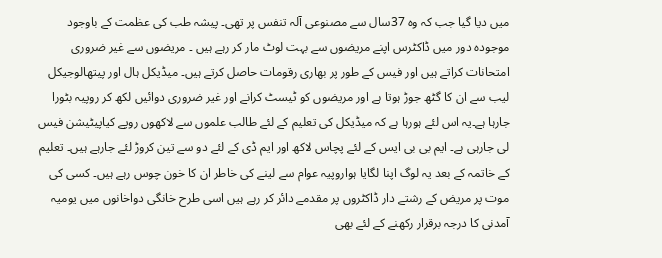میں دیا گیا جب کہ وہ 37سال سے مصنوعی آلہ تنفس پر تھی۔ پیشہ طب کی عظمت کے باوجود موجودہ دور میں ڈاکٹرس اپنے مریضوں سے بہت لوٹ مار کر رہے ہیں ۔ مریضوں سے غیر ضروری امتحانات کراتے ہیں اور فیس کے طور پر بھاری رقومات حاصل کرتے ہیں۔ میڈیکل ہال اور پیتھالوجیکل لیب سے ان کا گٹھ جوڑ ہوتا ہے اور مریضوں کو ٹیسٹ کرانے اور غیر ضروری دوائیں لکھ کر روپیہ بٹورا جارہا ہے۔یہ اس لئے ہورہا ہے کہ میڈیکل کی تعلیم کے لئے طالب علموں سے لاکھوں روپے کیاپیٹیشن فیس لی جارہی ہے۔ ایم بی بی ایس کے لئے پچاس لاکھ اور ایم ڈی کے لئے دو سے تین کروڑ لئے جارہے ہیں۔ تعلیم کے خاتمہ کے بعد یہ لوگ اپنا لگایا ہواروپیہ عوام سے لینے کی خاطر ان کا خون چوس رہے ہیں۔ کسی کی موت پر مریض کے رشتے دار ڈاکٹروں پر مقدمے دائر کر رہے ہیں اسی طرح خانگی دواخانوں میں یومیہ آمدنی کا درجہ برقرار رکھنے کے لئے بھی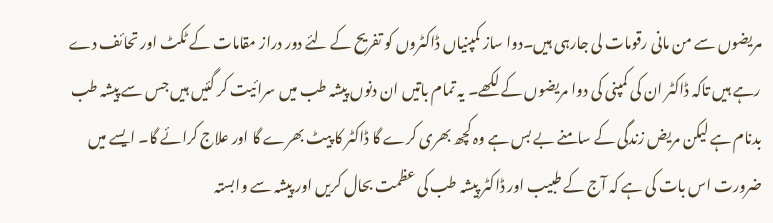مریضوں سے من مانی رقومات لی جارہی ہیں۔دوا ساز کمپنیاں ڈاکٹروں کو تفریح کے لئے دور دراز مقامات کے ٹکٹ اور تحائف دے رہے ہیں تاکہ ڈاکٹر ان کی کمپنی کی دوا مریضوں کے لکھے۔ یہ تمام باتیں ان دنوں پیشہ طب میں سرائیت کر گئیں ہیں جس سے پیشہ طب بدنام ہے لیکن مریض زندگی کے سامنے بے بس ہے وہ کچھ بھری کرے گا ڈاکٹر کا پیٹ بھرے گا اور علاج کرائے گا۔ ایسے میں ضرورت اس بات کی ہے کہ آج کے طبیب اور ڈاکٹر پیشہ طب کی عظمت بحال کریں اور پیشہ سے وابستہ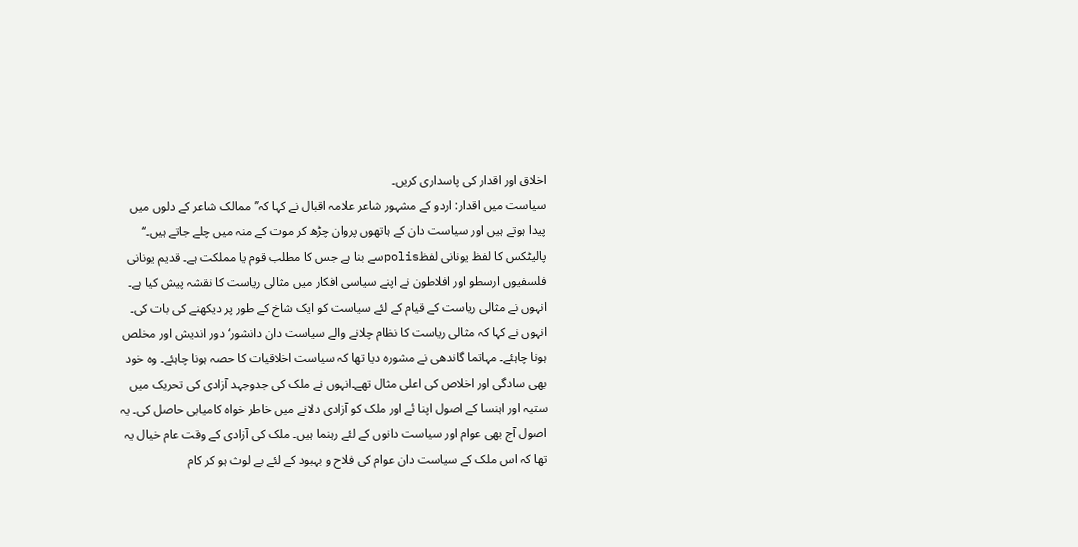اخلاق اور اقدار کی پاسداری کریں۔
سیاست میں اقدار: اردو کے مشہور شاعر علامہ اقبال نے کہا کہ’’ ممالک شاعر کے دلوں میں پیدا ہوتے ہیں اور سیاست دان کے ہاتھوں پروان چڑھ کر موت کے منہ میں چلے جاتے ہیں۔‘‘ پالیٹکس کا لفظ یونانی لفظpolisسے بنا ہے جس کا مطلب قوم یا مملکت ہے۔ قدیم یونانی فلسفیوں ارسطو اور افلاطون نے اپنے سیاسی افکار میں مثالی ریاست کا نقشہ پیش کیا ہے۔ انہوں نے مثالی ریاست کے قیام کے لئے سیاست کو ایک شاخ کے طور پر دیکھنے کی بات کی۔ انہوں نے کہا کہ مثالی ریاست کا نظام چلانے والے سیاست دان دانشور‘دور اندیش اور مخلص ہونا چاہئے۔ مہاتما گاندھی نے مشورہ دیا تھا کہ سیاست اخلاقیات کا حصہ ہونا چاہئے۔ وہ خود بھی سادگی اور اخلاص کی اعلی مثال تھے۔انہوں نے ملک کی جدوجہد آزادی کی تحریک میں ستیہ اور اہنسا کے اصول اپنا ئے اور ملک کو آزادی دلانے میں خاطر خواہ کامیابی حاصل کی۔ یہ اصول آج بھی عوام اور سیاست دانوں کے لئے رہنما ہیں۔ ملک کی آزادی کے وقت عام خیال یہ تھا کہ اس ملک کے سیاست دان عوام کی فلاح و بہبود کے لئے بے لوث ہو کر کام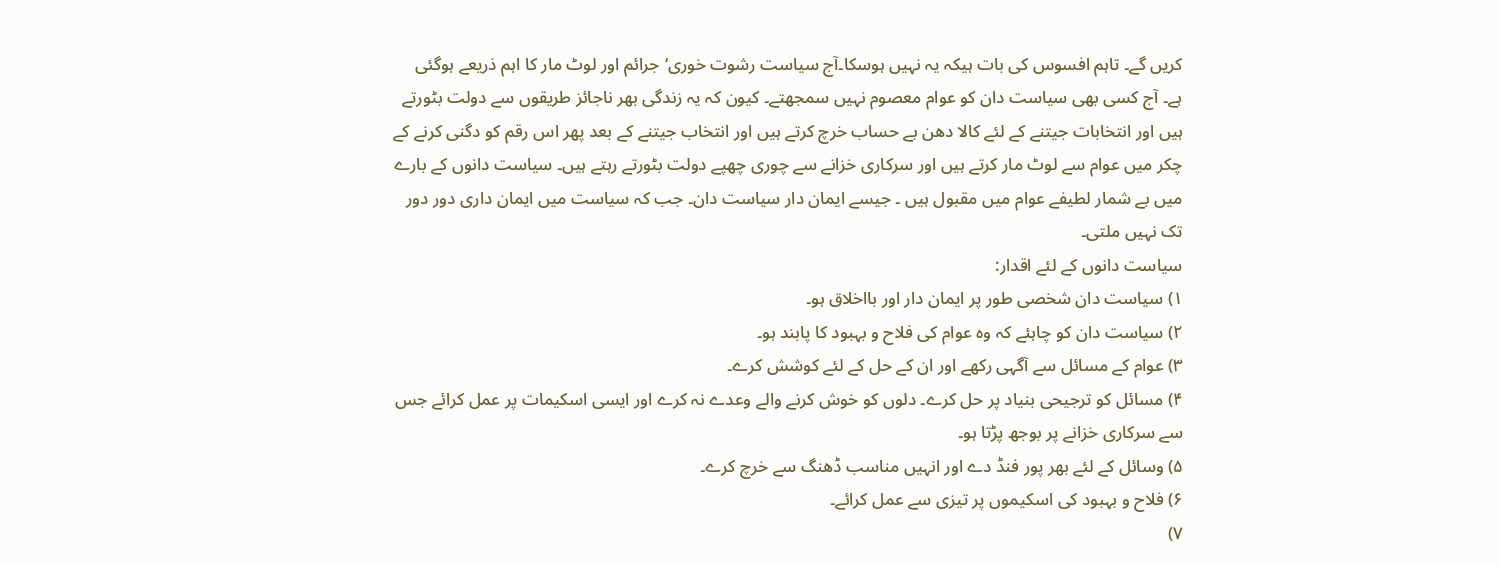کریں گے۔ تاہم افسوس کی بات ہیکہ یہ نہیں ہوسکا۔آج سیاست رشوت خوری‘جرائم اور لوٹ مار کا اہم ذریعے ہوگئی ہے۔ آج کسی بھی سیاست دان کو عوام معصوم نہیں سمجھتے۔ کیون کہ یہ زندگی بھر ناجائز طریقوں سے دولت بٹورتے ہیں اور انتخابات جیتنے کے لئے کالا دھن بے حساب خرچ کرتے ہیں اور انتخاب جیتنے کے بعد پھر اس رقم کو دگنی کرنے کے چکر میں عوام سے لوٹ مار کرتے ہیں اور سرکاری خزانے سے چوری چھپے دولت بٹورتے رہتے ہیں۔ سیاست دانوں کے بارے میں بے شمار لطیفے عوام میں مقبول ہیں ۔ جیسے ایمان دار سیاست دان۔ جب کہ سیاست میں ایمان داری دور دور تک نہیں ملتی۔
سیاست دانوں کے لئے اقدار:
۱) سیاست دان شخصی طور پر ایمان دار اور بااخلاق ہو۔
۲) سیاست دان کو چاہئے کہ وہ عوام کی فلاح و بہبود کا پابند ہو۔
۳) عوام کے مسائل سے آگہی رکھے اور ان کے حل کے لئے کوشش کرے۔
۴) مسائل کو ترجیحی بنیاد پر حل کرے۔ دلوں کو خوش کرنے والے وعدے نہ کرے اور ایسی اسکیمات پر عمل کرائے جس سے سرکاری خزانے پر بوجھ پڑتا ہو۔
۵) وسائل کے لئے بھر پور فنڈ دے اور انہیں مناسب ڈھنگ سے خرچ کرے۔
۶) فلاح و بہبود کی اسکیموں پر تیزی سے عمل کرائے۔
۷)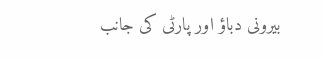بیرونی دباؤ اور پارٹی کی جانب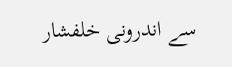سے اندرونی خلفشار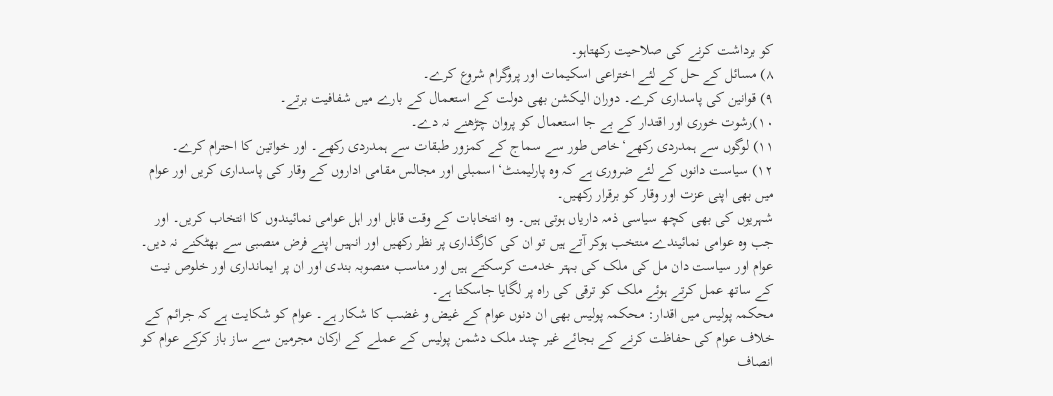کو برداشت کرنے کی صلاحیت رکھتاہو۔
۸) مسائل کے حل کے لئے اختراعی اسکیمات اور پروگرام شروع کرے۔
۹) قوانین کی پاسداری کرے۔ دوران الیکشن بھی دولت کے استعمال کے بارے میں شفافیت برتے۔
۱۰)رشوت خوری اور اقتدار کے بے جا استعمال کو پروان چڑھنے نہ دے۔
۱۱) لوگوں سے ہمدردی رکھے‘خاص طور سے سماج کے کمزور طبقات سے ہمدردی رکھے۔ اور خواتین کا احترام کرے۔
۱۲) سیاست دانوں کے لئے ضروری ہے کہ وہ پارلیمنٹ‘ اسمبلی اور مجالس مقامی اداروں کے وقار کی پاسداری کریں اور عوام میں بھی اپنی عزت اور وقار کو برقرار رکھیں۔
شہریوں کی بھی کچھ سیاسی ذمہ داریاں ہوتی ہیں۔ وہ انتخابات کے وقت قابل اور اہل عوامی نمائیندوں کا انتخاب کریں۔ اور جب وہ عوامی نمائیندے منتخب ہوکر آتے ہیں تو ان کی کارگذاری پر نظر رکھیں اور انہیں اپنے فرض منصبی سے بھٹکنے نہ دیں۔ عوام اور سیاست دان مل کی ملک کی بہتر خدمت کرسکتے ہیں اور مناسب منصوبہ بندی اور ان پر ایمانداری اور خلوص نیت کے ساتھ عمل کرتے ہوئے ملک کو ترقی کی راہ پر لگایا جاسکتا ہے۔
محکمہ پولیس میں اقدار: محکمہ پولیس بھی ان دنوں عوام کے غیض و غضب کا شکار ہے۔ عوام کو شکایت ہے کہ جرائم کے خلاف عوام کی حفاظت کرنے کے بجائے غیر چند ملک دشمن پولیس کے عملے کے ارکان مجرمین سے ساز باز کرکے عوام کو انصاف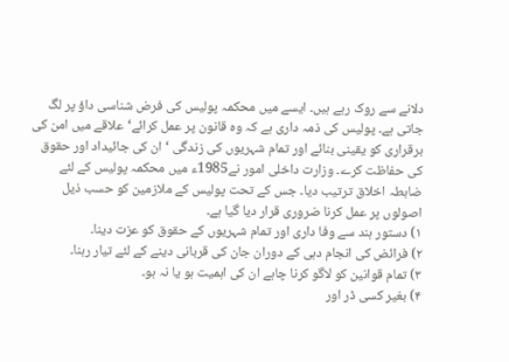دلانے سے روک رہے ہیں۔ ایسے میں محکمہ پولیس کی فرض شناسی داؤ پر لگ جاتی ہے۔ پولیس کی ذمہ داری ہے کہ وہ قانون پر عمل کرائے‘علاقے میں امن کی برقراری کو یقینی بنائے اور تمام شہریوں کی زندگی ‘ان کی جائیداد اور حقوق کی حفاظت کرے۔ وزارت داخلی امور نے1985ء میں محکمہ پولیس کے لئے ضابطہ اخلاق ترتیب دیا۔ جس کے تحت پولیس کے ملازمین کو حسب ذیل اصولوں پر عمل کرنا ضروری قرار دیا گیا ہے۔
۱) دستور ہند سے وفا داری اور تمام شہریوں کے حقوق کو عزت دینا۔
۲) فرائض کی انجام دہی کے دوران جان کی قربانی دینے کے لئے تیار رہنا۔
۳) تمام قوانین کو لاگو کرنا چاہے ان کی اہمیت ہو یا نہ ہو۔
۴) بغیر کسی ڈر اور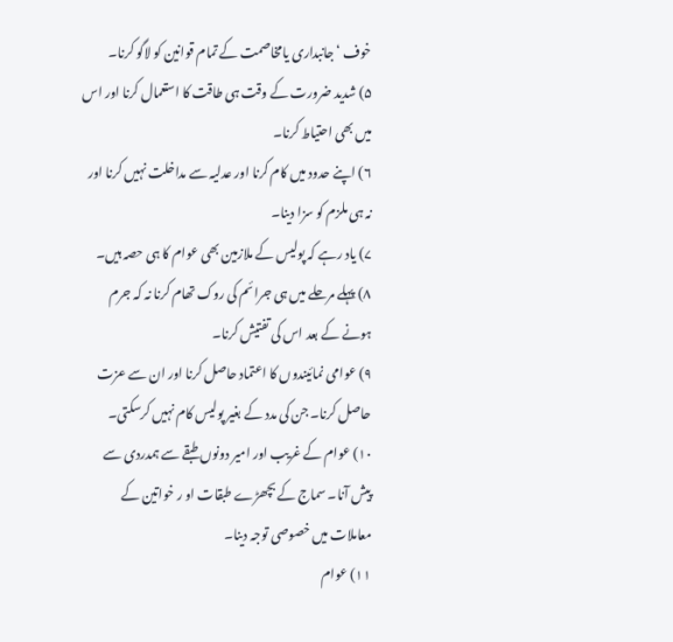خوف ‘جانبداری یامخاصمت کے تمام قوانین کو لاگو کرنا۔
۵) شدید ضرورت کے وقت ہی طاقت کا استعمال کرنا اور اس میں بھی احتیاط کرنا۔
۶) اپنے حدود میں کام کرنا اور عدلیہ سے مداخلت نہیں کرنا اور نہ ہی ملزم کو سزا دینا۔
۷) یاد رہے کہ پولیس کے ملازمین بھی عوام کا ہی حصہ ہیں۔
۸) پہلے مرحلے میں ہی جرائم کی روک تھام کرنا نہ کہ جرم ہونے کے بعد اس کی تفتیش کرنا۔
۹) عوامی نمائیندوں کا اعتماد حاصل کرنا اور ان سے عزت حاصل کرنا۔ جن کی مدد کے بغیر پولیس کام نہیں کرسکتی۔
۱۰) عوام کے غریب اور امیر دونوں طبقے سے ہمدردی سے پیش آنا۔ سماج کے بچھڑے طبقات او ر خواتین کے معاملات میں خصوصی توجہ دینا۔
۱۱) عوام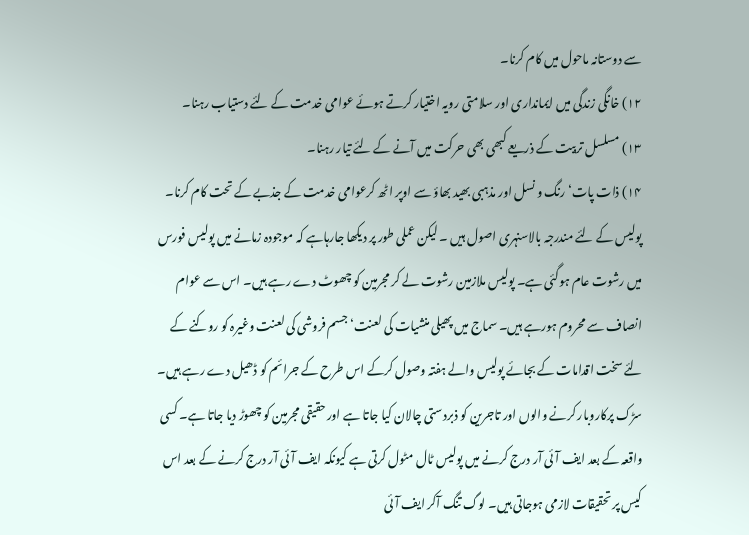سے دوستانہ ماحول میں کام کرنا۔
۱۲) خانگی زندگی میں ایمانداری اور سلامتی رویہ اختیار کرتے ہوئے عوامی خدمت کے لئے دستیاب رہنا۔
۱۳) مسلسل تربیت کے ذریعے کبھی بھی حرکت میں آنے کے لئے تیار رہنا۔
۱۴) ذات پات‘رنگ و نسل اور مذہبی بھید بھاؤ سے اوپر اٹھ کرعوامی خدمت کے جذبے کے تحت کام کرنا۔
پولیس کے لئے مندرجہ بالاسنہری اصول ہیں ۔ لیکن عملی طور پر دیکھا جارہاہے کہ موجودہ زمانے میں پولیس فورس میں رشوت عام ہوگئی ہے۔ پولیس ملازمین رشوت لے کر مجرمین کو چھوٹ دے رہے ہیں۔ اس سے عوام انصاف سے محروم ہورہے ہیں۔ سماج میں پھیلی منشیات کی لعنت‘جسم فروشی کی لعنت وغیرہ کو روکنے کے لئے سخت اقدامات کے بجائے پولیس والے ہفتہ وصول کرکے اس طرح کے جرائم کو ڈھیل دے رہے ہیں۔ سڑک پرکاروبار کرنے والوں اور تاجرین کو ذبردستی چالان کیا جاتا ہے اور حقیقی مجرمین کو چھوڑ دیا جاتا ہے۔ کسی واقعہ کے بعد ایف آئی آر درج کرنے میں پولیس ٹال مٹول کرتی ہے کیونکہ ایف آئی آر درج کرنے کے بعد اس کیس پر تحقیقات لازمی ہوجاتی ہیں۔ لوگ تنگ آکر ایف آئی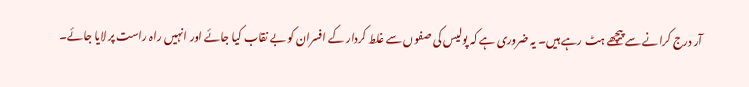آر درج کرانے سے پیچھے ہٹ رہے ہیں۔ یہ ضروری ہے کہ پولیس کی صفوں سے غلط کردار کے افسران کو بے نقاب کیا جائے اور انہیں راہ راست پر لایا جائے۔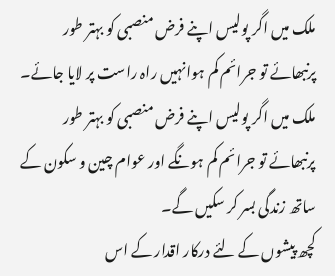ملک میں اگر پولیس اپنے فرض منصبی کو بہتر طور پرنبھائے تو جرائم کم ہوانہیں راہ راست پر لایا جائے۔ ملک میں اگر پولیس اپنے فرض منصبی کو بہتر طور پرنبھائے تو جرائم کم ہونگے اور عوام چین و سکون کے ساتھ زندگی بسر کر سکیں گے۔
کچھ پیشوں کے لئے درکار اقدار کے اس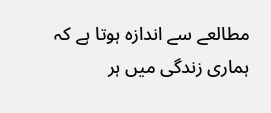مطالعے سے اندازہ ہوتا ہے کہ ہماری زندگی میں ہر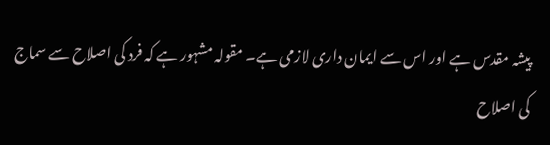پیشہ مقدس ہے اور اس سے ایمان داری لازمی ہے۔ مقولہ مشہور ہے کہ فرد کی اصلاح سے سماج کی اصلاح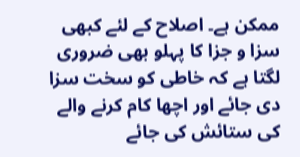ممکن ہے۔ اصلاح کے لئے کبھی سزا و جزا کا پہلو بھی ضروری لگتا ہے کہ خاطی کو سخت سزا دی جائے اور اچھا کام کرنے والے کی ستائش کی جائے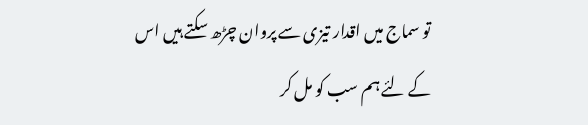تو سماج میں اقدار تیزی سے پروان چڑھ سکتے ہیں اس کے لئے ہم سب کو مل کر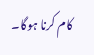کام کرنا ہوگا۔